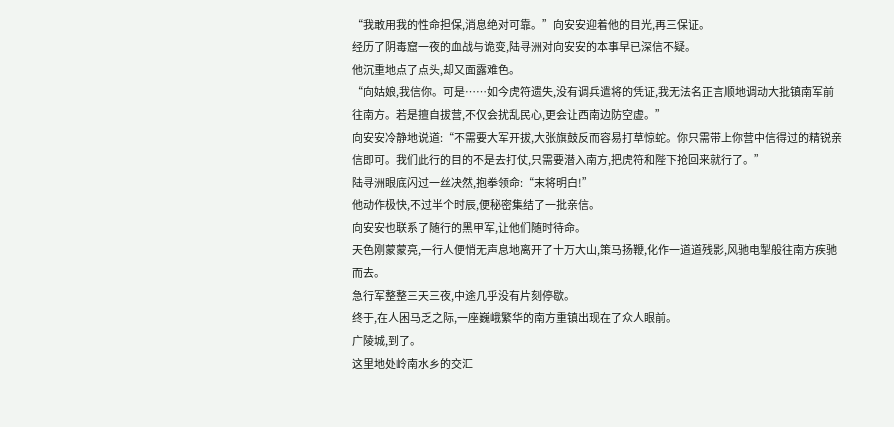“我敢用我的性命担保,消息绝对可靠。”向安安迎着他的目光,再三保证。
经历了阴毒窟一夜的血战与诡变,陆寻洲对向安安的本事早已深信不疑。
他沉重地点了点头,却又面露难色。
“向姑娘,我信你。可是……如今虎符遗失,没有调兵遣将的凭证,我无法名正言顺地调动大批镇南军前往南方。若是擅自拔营,不仅会扰乱民心,更会让西南边防空虚。”
向安安冷静地说道:“不需要大军开拔,大张旗鼓反而容易打草惊蛇。你只需带上你营中信得过的精锐亲信即可。我们此行的目的不是去打仗,只需要潜入南方,把虎符和陛下抢回来就行了。”
陆寻洲眼底闪过一丝决然,抱拳领命:“末将明白!”
他动作极快,不过半个时辰,便秘密集结了一批亲信。
向安安也联系了随行的黑甲军,让他们随时待命。
天色刚蒙蒙亮,一行人便悄无声息地离开了十万大山,策马扬鞭,化作一道道残影,风驰电掣般往南方疾驰而去。
急行军整整三天三夜,中途几乎没有片刻停歇。
终于,在人困马乏之际,一座巍峨繁华的南方重镇出现在了众人眼前。
广陵城,到了。
这里地处岭南水乡的交汇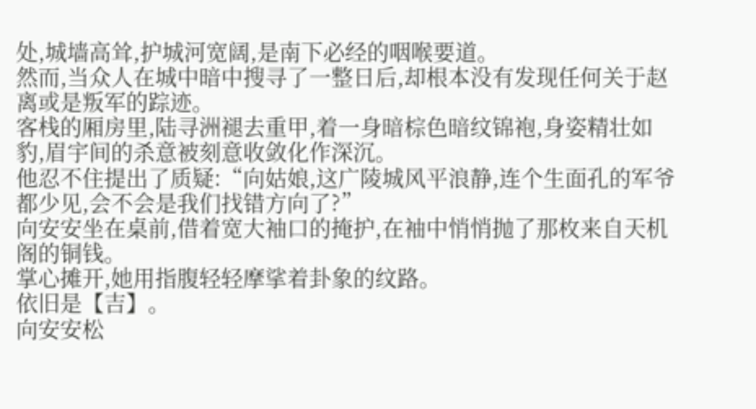处,城墙高耸,护城河宽阔,是南下必经的咽喉要道。
然而,当众人在城中暗中搜寻了一整日后,却根本没有发现任何关于赵离或是叛军的踪迹。
客栈的厢房里,陆寻洲褪去重甲,着一身暗棕色暗纹锦袍,身姿精壮如豹,眉宇间的杀意被刻意收敛化作深沉。
他忍不住提出了质疑:“向姑娘,这广陵城风平浪静,连个生面孔的军爷都少见,会不会是我们找错方向了?”
向安安坐在桌前,借着宽大袖口的掩护,在袖中悄悄抛了那枚来自天机阁的铜钱。
掌心摊开,她用指腹轻轻摩挲着卦象的纹路。
依旧是【吉】。
向安安松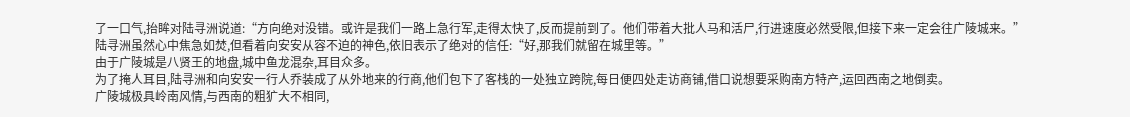了一口气,抬眸对陆寻洲说道:“方向绝对没错。或许是我们一路上急行军,走得太快了,反而提前到了。他们带着大批人马和活尸,行进速度必然受限,但接下来一定会往广陵城来。”
陆寻洲虽然心中焦急如焚,但看着向安安从容不迫的神色,依旧表示了绝对的信任:“好,那我们就留在城里等。”
由于广陵城是八贤王的地盘,城中鱼龙混杂,耳目众多。
为了掩人耳目,陆寻洲和向安安一行人乔装成了从外地来的行商,他们包下了客栈的一处独立跨院,每日便四处走访商铺,借口说想要采购南方特产,运回西南之地倒卖。
广陵城极具岭南风情,与西南的粗犷大不相同,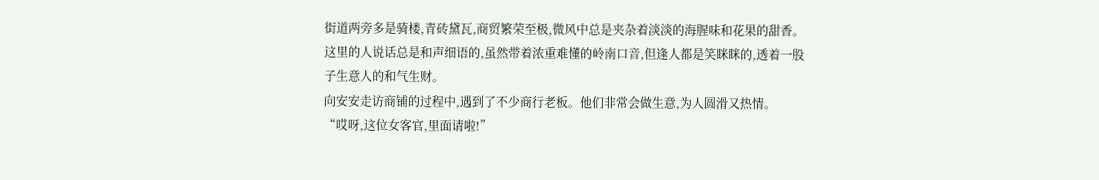街道两旁多是骑楼,青砖黛瓦,商贸繁荣至极,微风中总是夹杂着淡淡的海腥味和花果的甜香。
这里的人说话总是和声细语的,虽然带着浓重难懂的岭南口音,但逢人都是笑眯眯的,透着一股子生意人的和气生财。
向安安走访商铺的过程中,遇到了不少商行老板。他们非常会做生意,为人圆滑又热情。
“哎呀,这位女客官,里面请啦!”